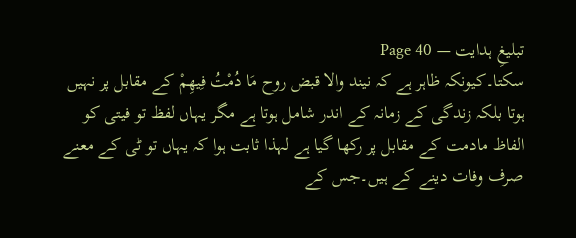تبلیغِ ہدایت — Page 40
سکتا۔کیونکہ ظاہر ہے کہ نیند والا قبض روح مَا دُمْتُ فِيهِمْ کے مقابل پر نہیں ہوتا بلکہ زندگی کے زمانہ کے اندر شامل ہوتا ہے مگر یہاں لفظ تو فیتی کو الفاظ مادمت کے مقابل پر رکھا گیا ہے لہذا ثابت ہوا کہ یہاں تو ٹی کے معنے صرف وفات دینے کے ہیں۔جس کے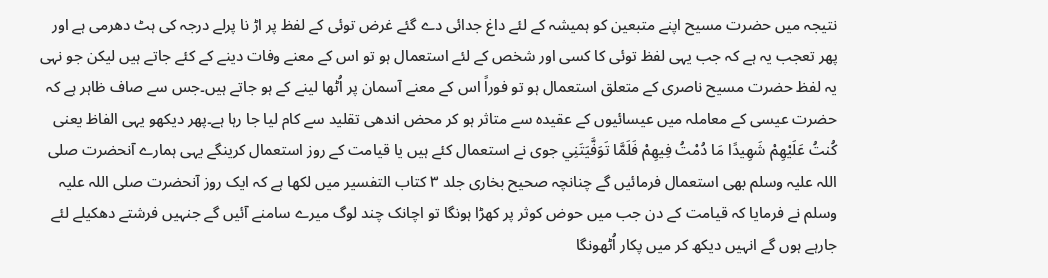نتیجہ میں حضرت مسیح اپنے متبعین کو ہمیشہ کے لئے داغ جدائی دے گئے غرض توئی کے لفظ پر اڑ نا پرلے درجہ کی ہٹ دھرمی ہے اور پھر تعجب یہ ہے کہ جب یہی لفظ توئی کا کسی اور شخص کے لئے استعمال ہو تو اس کے معنے وفات دینے کے کئے جاتے ہیں لیکن جو نہی یہ لفظ حضرت مسیح ناصری کے متعلق استعمال ہو تو فوراً اس کے معنے آسمان پر اُٹھا لینے کے ہو جاتے ہیں۔جس سے صاف ظاہر ہے کہ حضرت عیسی کے معاملہ میں عیسائیوں کے عقیدہ سے متاثر ہو کر محض اندھی تقلید سے کام لیا جا رہا ہے۔پھر دیکھو یہی الفاظ یعنی كُنتُ عَلَيْهِمْ شَهِيدًا مَا دُمْتُ فِيهِمْ فَلَمَّا تَوَفَّيَتَنِي جوی نے استعمال کئے ہیں یا قیامت کے روز استعمال کرینگے یہی ہمارے آنحضرت صلی اللہ علیہ وسلم بھی استعمال فرمائیں گے چنانچہ صحیح بخاری جلد ۳ کتاب التفسیر میں لکھا ہے کہ ایک روز آنحضرت صلی اللہ علیہ وسلم نے فرمایا کہ قیامت کے دن جب میں حوض کوثر پر کھڑا ہونگا تو اچانک چند لوگ میرے سامنے آئیں گے جنہیں فرشتے دھکیلے لئے جارہے ہوں گے انہیں دیکھ کر میں پکار اُٹھونگا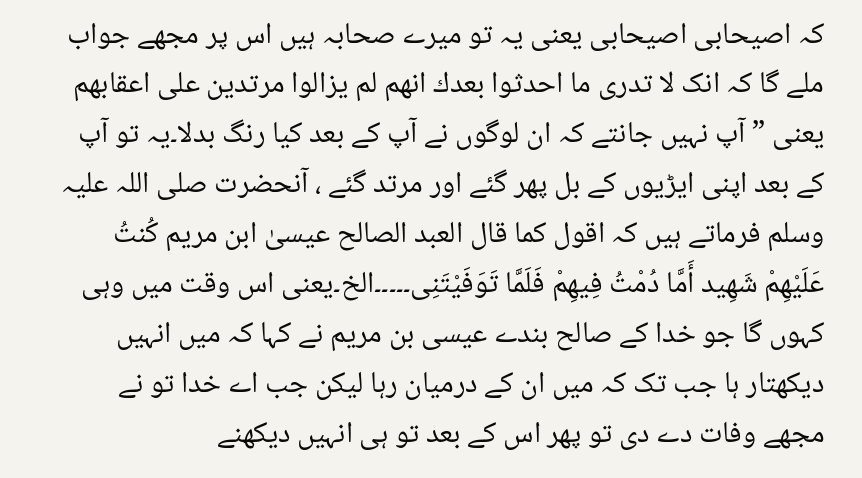کہ اصیحابی اصیحابی یعنی یہ تو میرے صحابہ ہیں اس پر مجھے جواب ملے گا کہ انک لا تدرى ما احدثوا بعدك انهم لم يزالوا مرتدين علی اعقابهم یعنی ” آپ نہیں جانتے کہ ان لوگوں نے آپ کے بعد کیا رنگ بدلا۔یہ تو آپ کے بعد اپنی ایڑیوں کے بل پھر گئے اور مرتد گئے ، آنحضرت صلی اللہ علیہ وسلم فرماتے ہیں کہ اقول كما قال العبد الصالح عیسیٰ ابن مريم كُنتُ عَلَيْهِمْ شَهِيد أَمَّا دُمْتُ فِيهِمْ فَلَمَّا تَوَفَيْتَنِی۔۔۔۔۔الخ۔یعنی اس وقت میں وہی کہوں گا جو خدا کے صالح بندے عیسی بن مریم نے کہا کہ میں انہیں دیکھتار ہا جب تک کہ میں ان کے درمیان رہا لیکن جب اے خدا تو نے مجھے وفات دے دی تو پھر اس کے بعد تو ہی انہیں دیکھنے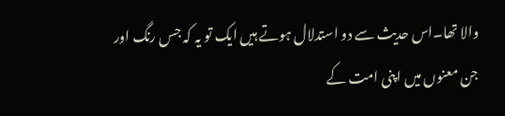والا تھا۔اس حدیث سے دو استدلال ہوتے ہیں ایک تو یہ کہ جس رنگ اور جن معنوں میں اپنی امت کے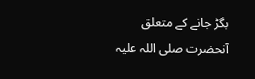بگڑ جانے کے متعلق آنحضرت صلی اللہ علیہ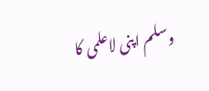وسلم اپنی لاعلمی کا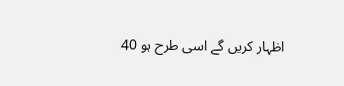اظہار کریں گے اسی طرح ہو 40